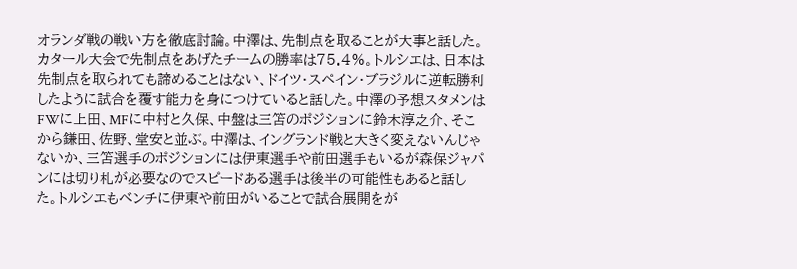オランダ戦の戦い方を徹底討論。中澤は、先制点を取ることが大事と話した。カタール大会で先制点をあげたチームの勝率は75.4%。トルシエは、日本は先制点を取られても諦めることはない、ドイツ・スペイン・ブラジルに逆転勝利したように試合を覆す能力を身につけていると話した。中澤の予想スタメンはFWに上田、MFに中村と久保、中盤は三笘のポジションに鈴木淳之介、そこから鎌田、佐野、堂安と並ぶ。中澤は、イングランド戦と大きく変えないんじゃないか、三笘選手のポジションには伊東選手や前田選手もいるが森保ジャパンには切り札が必要なのでスピードある選手は後半の可能性もあると話した。トルシエもベンチに伊東や前田がいることで試合展開をが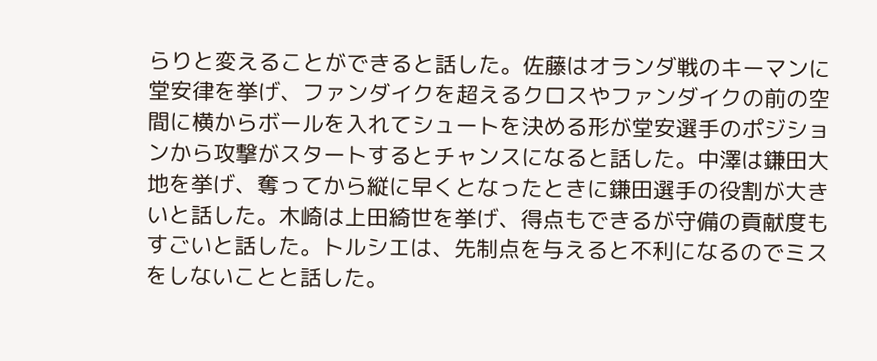らりと変えることができると話した。佐藤はオランダ戦のキーマンに堂安律を挙げ、ファンダイクを超えるクロスやファンダイクの前の空間に横からボールを入れてシュートを決める形が堂安選手のポジションから攻撃がスタートするとチャンスになると話した。中澤は鎌田大地を挙げ、奪ってから縦に早くとなったときに鎌田選手の役割が大きいと話した。木崎は上田綺世を挙げ、得点もできるが守備の貢献度もすごいと話した。トルシエは、先制点を与えると不利になるのでミスをしないことと話した。